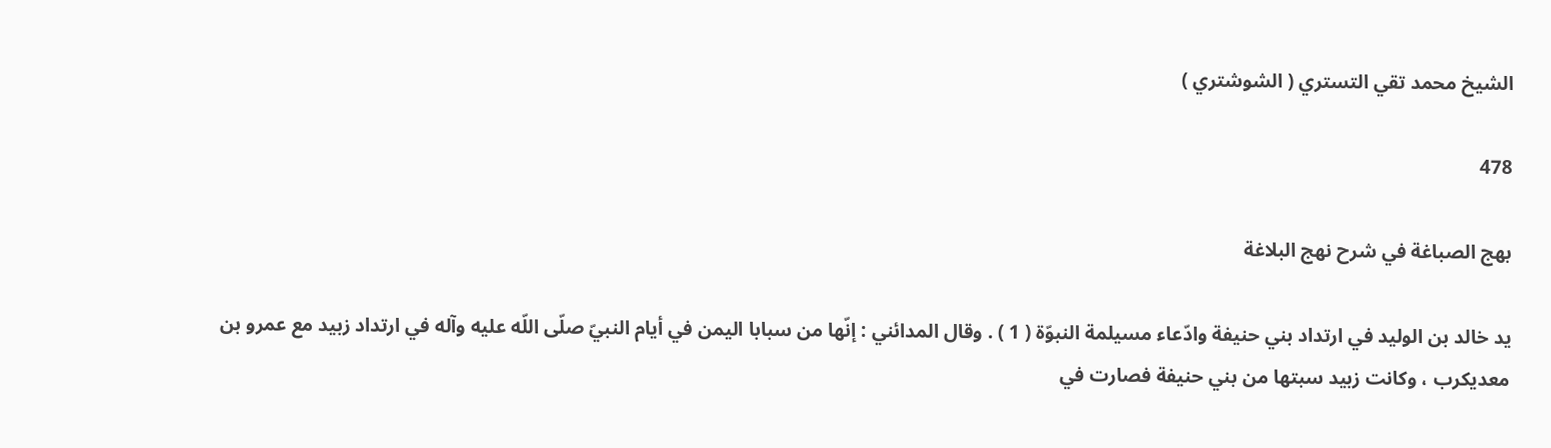الشيخ محمد تقي التستري ( الشوشتري )

478

بهج الصباغة في شرح نهج البلاغة

يد خالد بن الوليد في ارتداد بني حنيفة وادّعاء مسيلمة النبوّة ( 1 ) . وقال المدائني : إنّها من سبابا اليمن في أيام النبيّ صلّى اللّه عليه وآله في ارتداد زبيد مع عمرو بن معديكرب ، وكانت زبيد سبتها من بني حنيفة فصارت في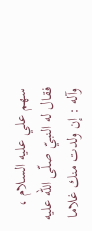سهم علي عليه السلام ، فقال له النبيّ صلّى اللّه عليه وآله : إن ولدت منك غلاما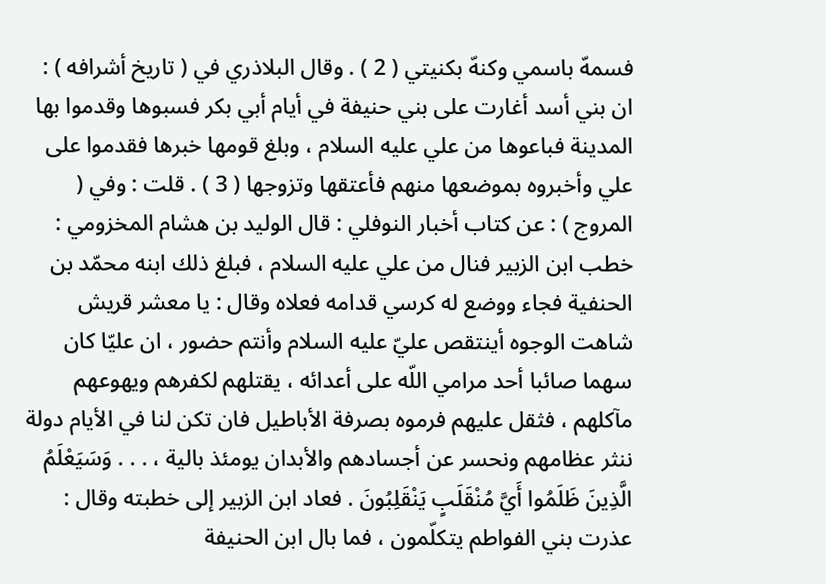فسمهّ باسمي وكنهّ بكنيتي ( 2 ) . وقال البلاذري في ( تاريخ أشرافه ) : ان بني أسد أغارت على بني حنيفة في أيام أبي بكر فسبوها وقدموا بها المدينة فباعوها من علي عليه السلام ، وبلغ قومها خبرها فقدموا على علي وأخبروه بموضعها منهم فأعتقها وتزوجها ( 3 ) . قلت : وفي ( المروج ) : عن كتاب أخبار النوفلي : قال الوليد بن هشام المخزومي : خطب ابن الزبير فنال من علي عليه السلام ، فبلغ ذلك ابنه محمّد بن الحنفية فجاء ووضع له كرسي قدامه فعلاه وقال : يا معشر قريش شاهت الوجوه أينتقص عليّ عليه السلام وأنتم حضور ، ان عليّا كان سهما صائبا أحد مرامي اللّه على أعدائه ، يقتلهم لكفرهم ويهوعهم مآكلهم ، فثقل عليهم فرموه بصرفة الأباطيل فان تكن لنا في الأيام دولة ننثر عظامهم ونحسر عن أجسادهم والأبدان يومئذ بالية ، . . . وَسَيَعْلَمُ الَّذِينَ ظَلَمُوا أَيَّ مُنْقَلَبٍ يَنْقَلِبُونَ . فعاد ابن الزبير إلى خطبته وقال : عذرت بني الفواطم يتكلّمون ، فما بال ابن الحنيفة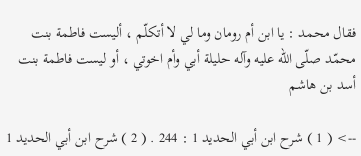فقال محمد : يا ابن أم رومان وما لي لا أتكلّم ، أليست فاطمة بنت محمّد صلّى اللّه عليه وآله حليلة أبي وأم اخوتي ، أو ليست فاطمة بنت أسد بن هاشم

--> ( 1 ) شرح ابن أبي الحديد 1 : 244 . ( 2 ) شرح ابن أبي الحديد 1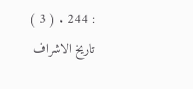: 244 . ( 3 ) تاريخ الاشراف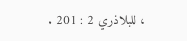، للبلاذري 2 : 201 .